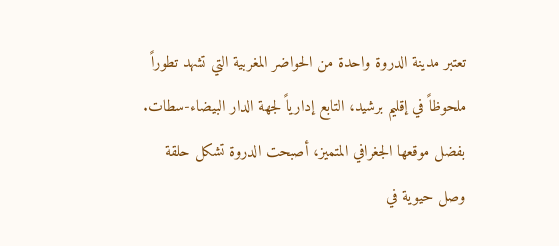تعتبر مدينة الدروة واحدة من الحواضر المغربية التي تشهد تطوراً ملحوظاً في إقليم برشيد، التابع إدارياً لجهة الدار البيضاء-سطات. بفضل موقعها الجغرافي المتميز، أصبحت الدروة تشكل حلقة وصل حيوية في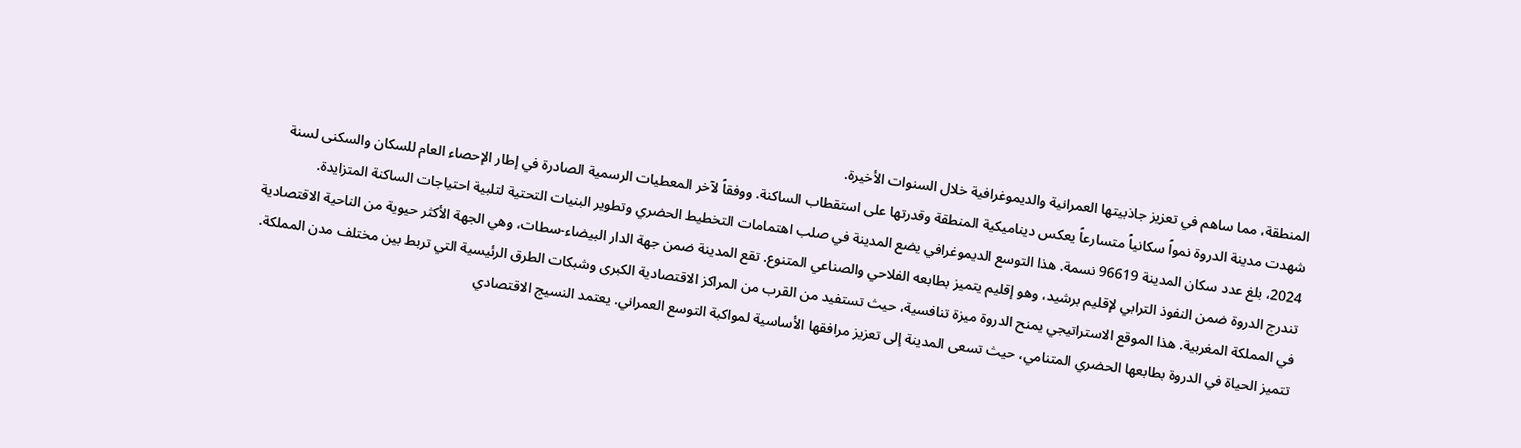المنطقة، مما ساهم في تعزيز جاذبيتها العمرانية والديموغرافية خلال السنوات الأخيرة.
شهدت مدينة الدروة نمواً سكانياً متسارعاً يعكس ديناميكية المنطقة وقدرتها على استقطاب الساكنة. ووفقاً لآخر المعطيات الرسمية الصادرة في إطار الإحصاء العام للسكان والسكنى لسنة 2024، بلغ عدد سكان المدينة 96619 نسمة. هذا التوسع الديموغرافي يضع المدينة في صلب اهتمامات التخطيط الحضري وتطوير البنيات التحتية لتلبية احتياجات الساكنة المتزايدة.
تندرج الدروة ضمن النفوذ الترابي لإقليم برشيد، وهو إقليم يتميز بطابعه الفلاحي والصناعي المتنوع. تقع المدينة ضمن جهة الدار البيضاء-سطات، وهي الجهة الأكثر حيوية من الناحية الاقتصادية في المملكة المغربية. هذا الموقع الاستراتيجي يمنح الدروة ميزة تنافسية، حيث تستفيد من القرب من المراكز الاقتصادية الكبرى وشبكات الطرق الرئيسية التي تربط بين مختلف مدن المملكة.
تتميز الحياة في الدروة بطابعها الحضري المتنامي، حيث تسعى المدينة إلى تعزيز مرافقها الأساسية لمواكبة التوسع العمراني. يعتمد النسيج الاقتصادي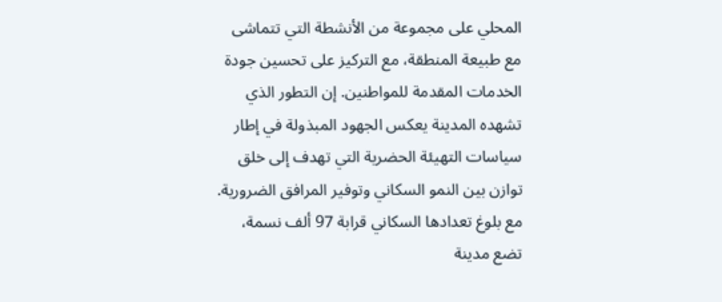المحلي على مجموعة من الأنشطة التي تتماشى مع طبيعة المنطقة، مع التركيز على تحسين جودة الخدمات المقدمة للمواطنين. إن التطور الذي تشهده المدينة يعكس الجهود المبذولة في إطار سياسات التهيئة الحضرية التي تهدف إلى خلق توازن بين النمو السكاني وتوفير المرافق الضرورية.
مع بلوغ تعدادها السكاني قرابة 97 ألف نسمة، تضع مدينة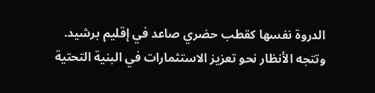الدروة نفسها كقطب حضري صاعد في إقليم برشيد. وتتجه الأنظار نحو تعزيز الاستثمارات في البنية التحتية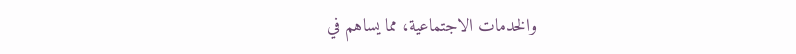والخدمات الاجتماعية، مما يساهم في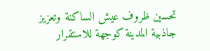تحسين ظروف عيش الساكنة وتعزيز جاذبية المدينة كوجهة للاستقرار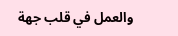والعمل في قلب جهة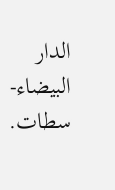الدار البيضاء-سطات.